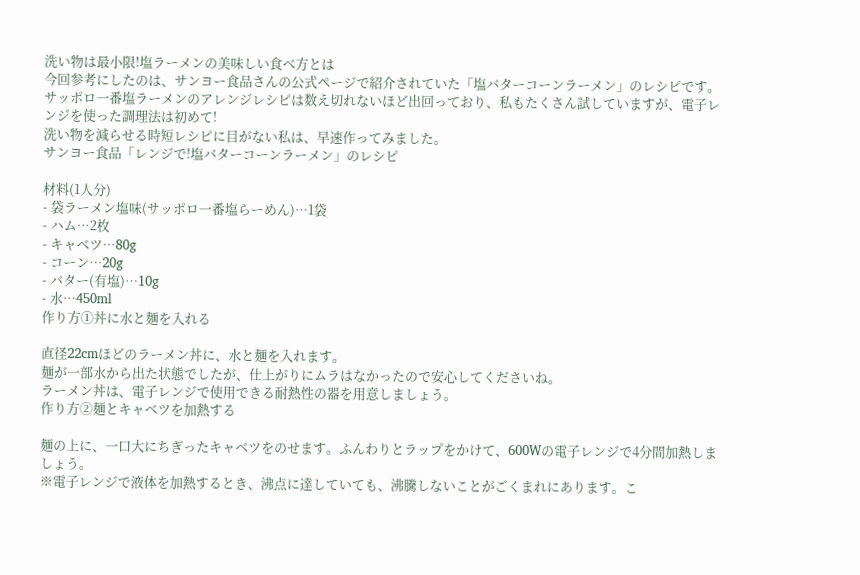洗い物は最小限!塩ラーメンの美味しい食べ方とは
今回参考にしたのは、サンヨー食品さんの公式ページで紹介されていた「塩バターコーンラーメン」のレシピです。
サッポロ一番塩ラーメンのアレンジレシピは数え切れないほど出回っており、私もたくさん試していますが、電子レンジを使った調理法は初めて!
洗い物を減らせる時短レシピに目がない私は、早速作ってみました。
サンヨー食品「レンジで!塩バターコーンラーメン」のレシピ

材料(1人分)
- 袋ラーメン塩味(サッポロ一番塩らーめん)…1袋
- ハム…2枚
- キャベツ…80g
- コーン…20g
- バター(有塩)…10g
- 水…450ml
作り方①丼に水と麺を入れる

直径22cmほどのラーメン丼に、水と麺を入れます。
麺が一部水から出た状態でしたが、仕上がりにムラはなかったので安心してくださいね。
ラーメン丼は、電子レンジで使用できる耐熱性の器を用意しましょう。
作り方②麺とキャベツを加熱する

麺の上に、一口大にちぎったキャベツをのせます。ふんわりとラップをかけて、600Wの電子レンジで4分間加熱しましょう。
※電子レンジで液体を加熱するとき、沸点に達していても、沸騰しないことがごくまれにあります。こ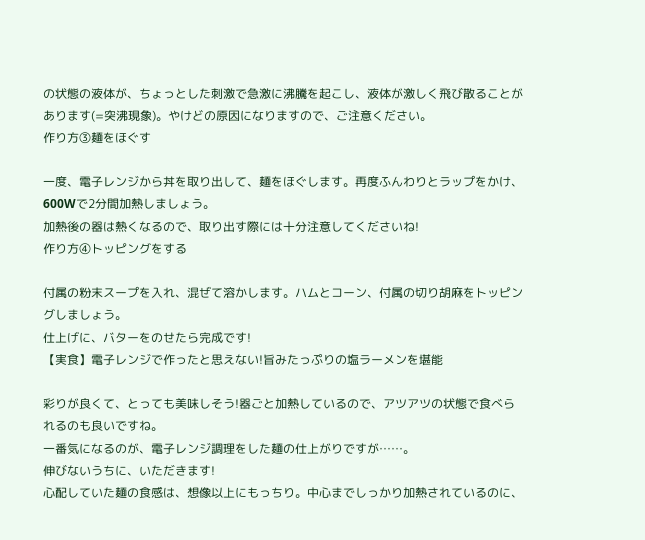の状態の液体が、ちょっとした刺激で急激に沸騰を起こし、液体が激しく飛び散ることがあります(=突沸現象)。やけどの原因になりますので、ご注意ください。
作り方③麺をほぐす

一度、電子レンジから丼を取り出して、麺をほぐします。再度ふんわりとラップをかけ、600Wで2分間加熱しましょう。
加熱後の器は熱くなるので、取り出す際には十分注意してくださいね!
作り方④トッピングをする

付属の粉末スープを入れ、混ぜて溶かします。ハムとコーン、付属の切り胡麻をトッピングしましょう。
仕上げに、バターをのせたら完成です!
【実食】電子レンジで作ったと思えない!旨みたっぷりの塩ラーメンを堪能

彩りが良くて、とっても美味しそう!器ごと加熱しているので、アツアツの状態で食べられるのも良いですね。
一番気になるのが、電子レンジ調理をした麺の仕上がりですが……。
伸びないうちに、いただきます!
心配していた麺の食感は、想像以上にもっちり。中心までしっかり加熱されているのに、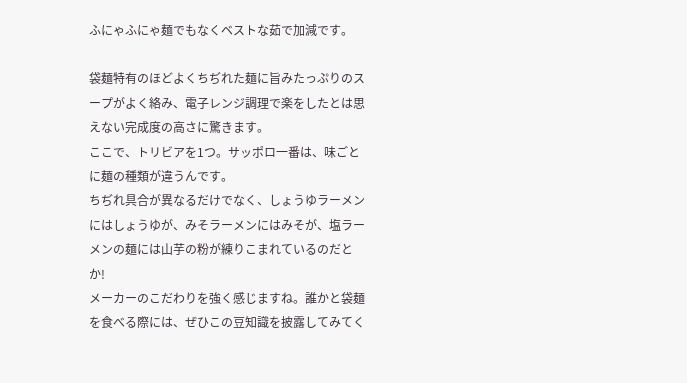ふにゃふにゃ麺でもなくベストな茹で加減です。

袋麺特有のほどよくちぢれた麺に旨みたっぷりのスープがよく絡み、電子レンジ調理で楽をしたとは思えない完成度の高さに驚きます。
ここで、トリビアを1つ。サッポロ一番は、味ごとに麺の種類が違うんです。
ちぢれ具合が異なるだけでなく、しょうゆラーメンにはしょうゆが、みそラーメンにはみそが、塩ラーメンの麺には山芋の粉が練りこまれているのだとか!
メーカーのこだわりを強く感じますね。誰かと袋麺を食べる際には、ぜひこの豆知識を披露してみてく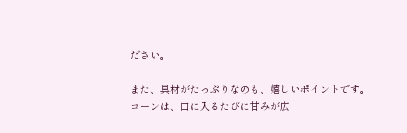ださい。

また、具材がたっぷりなのも、嬉しいポイントです。
コーンは、口に入るたびに甘みが広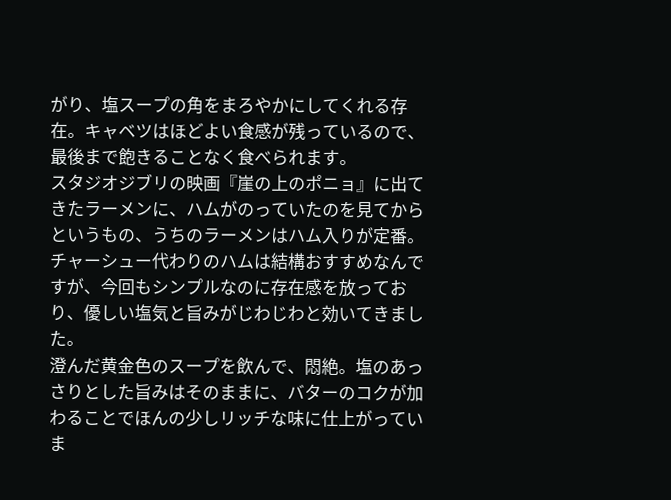がり、塩スープの角をまろやかにしてくれる存在。キャベツはほどよい食感が残っているので、最後まで飽きることなく食べられます。
スタジオジブリの映画『崖の上のポニョ』に出てきたラーメンに、ハムがのっていたのを見てからというもの、うちのラーメンはハム入りが定番。
チャーシュー代わりのハムは結構おすすめなんですが、今回もシンプルなのに存在感を放っており、優しい塩気と旨みがじわじわと効いてきました。
澄んだ黄金色のスープを飲んで、悶絶。塩のあっさりとした旨みはそのままに、バターのコクが加わることでほんの少しリッチな味に仕上がっていま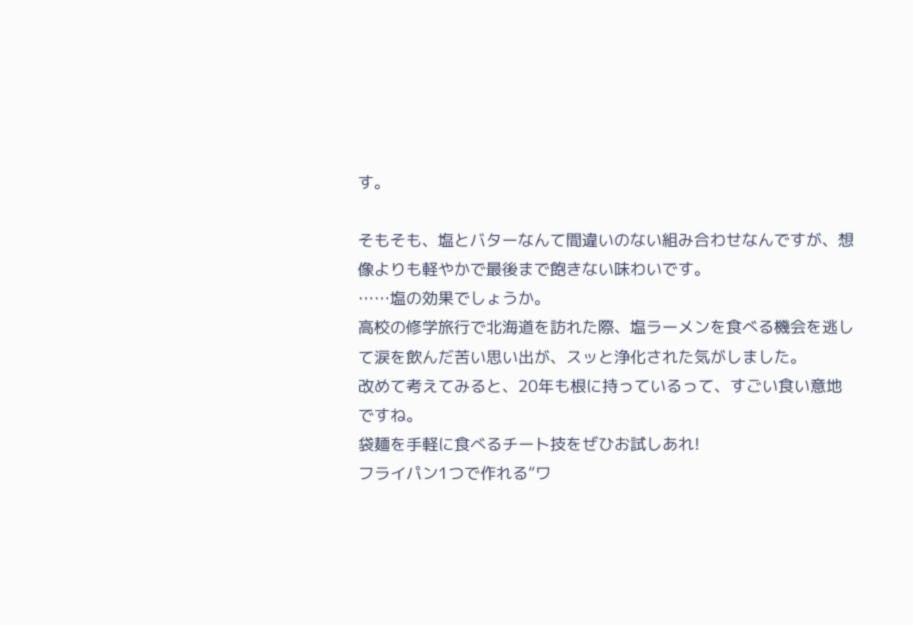す。

そもそも、塩とバターなんて間違いのない組み合わせなんですが、想像よりも軽やかで最後まで飽きない味わいです。
……塩の効果でしょうか。
高校の修学旅行で北海道を訪れた際、塩ラーメンを食べる機会を逃して涙を飲んだ苦い思い出が、スッと浄化された気がしました。
改めて考えてみると、20年も根に持っているって、すごい食い意地ですね。
袋麺を手軽に食べるチート技をぜひお試しあれ!
フライパン1つで作れる“ワ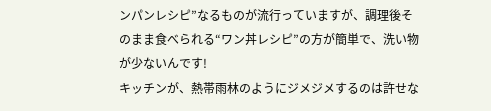ンパンレシピ”なるものが流行っていますが、調理後そのまま食べられる“ワン丼レシピ”の方が簡単で、洗い物が少ないんです!
キッチンが、熱帯雨林のようにジメジメするのは許せな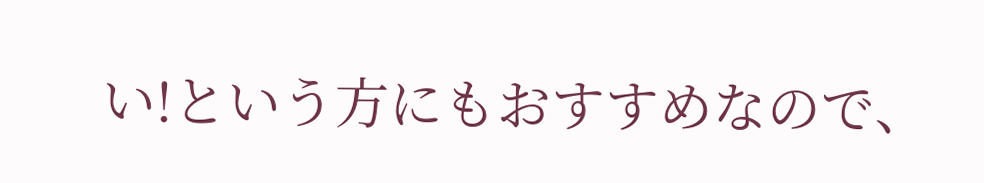い!という方にもおすすめなので、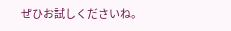ぜひお試しくださいね。